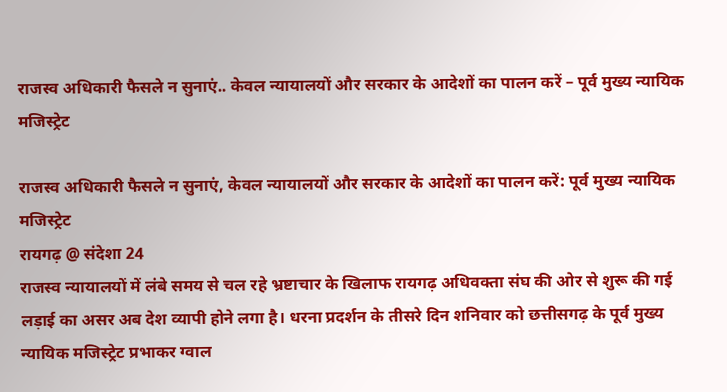राजस्व अधिकारी फैसले न सुनाएं.. केवल न्यायालयों और सरकार के आदेशों का पालन करें – पूर्व मुख्य न्यायिक मजिस्ट्रेट

राजस्व अधिकारी फैसले न सुनाएं, केवल न्यायालयों और सरकार के आदेशों का पालन करें: पूर्व मुख्य न्यायिक मजिस्ट्रेट
रायगढ़ @ संदेशा 24
राजस्व न्यायालयों में लंबे समय से चल रहे भ्रष्टाचार के खिलाफ रायगढ़ अधिवक्ता संघ की ओर से शुरू की गई लड़ाई का असर अब देश व्यापी होने लगा है। धरना प्रदर्शन के तीसरे दिन शनिवार को छत्तीसगढ़ के पूर्व मुख्य न्यायिक मजिस्ट्रेट प्रभाकर ग्वाल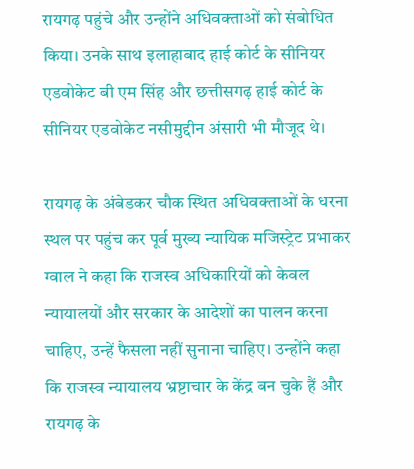रायगढ़ पहुंचे और उन्होंने अधिवक्ताओं को संबोधित किया। उनके साथ इलाहाबाद हाई कोर्ट के सीनियर एडवोकेट बी एम सिंह और छत्तीसगढ़ हाई कोर्ट के सीनियर एडवोकेट नसीमुद्दीन अंसारी भी मौजूद थे।

रायगढ़ के अंबेडकर चौक स्थित अधिवक्ताओं के धरना स्थल पर पहुंच कर पूर्व मुख्य न्यायिक मजिस्ट्रेट प्रभाकर ग्वाल ने कहा कि राजस्व अधिकारियों को केवल न्यायालयों और सरकार के आदेशों का पालन करना चाहिए, उन्हें फैसला नहीं सुनाना चाहिए। उन्होंने कहा कि राजस्व न्यायालय भ्रष्टाचार के केंद्र बन चुके हैं और रायगढ़ के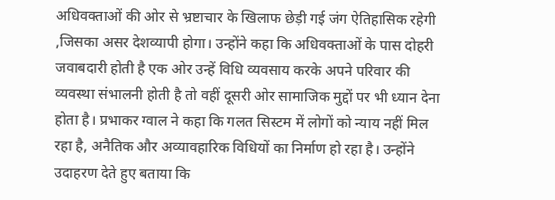अधिवक्ताओं की ओर से भ्रष्टाचार के खिलाफ छेड़ी गई जंग ऐतिहासिक रहेगी ,जिसका असर देशव्यापी होगा। उन्होंने कहा कि अधिवक्ताओं के पास दोहरी जवाबदारी होती है एक ओर उन्हें विधि व्यवसाय करके अपने परिवार की व्यवस्था संभालनी होती है तो वहीं दूसरी ओर सामाजिक मुद्दों पर भी ध्यान देना होता है। प्रभाकर ग्वाल ने कहा कि गलत सिस्टम में लोगों को न्याय नहीं मिल रहा है, अनैतिक और अव्यावहारिक विधियों का निर्माण हो रहा है। उन्होंने उदाहरण देते हुए बताया कि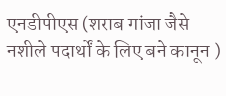एनडीपीएस (शराब गांजा जैसे नशीले पदार्थों के लिए बने कानून )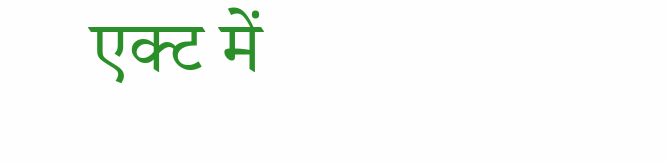एक्ट में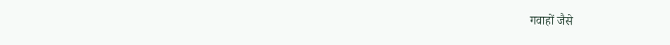गवाहों जैसे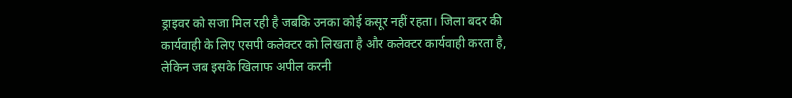ड्राइवर को सजा मिल रही है जबकि उनका कोई कसूर नहीं रहता। जिला बदर की कार्यवाही के लिए एसपी कलेक्टर को लिखता है और कलेक्टर कार्यवाही करता है, लेकिन जब इसके खिलाफ अपील करनी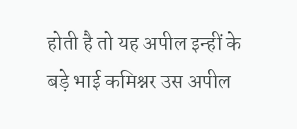होती है तो यह अपील इन्हीं के बड़े भाई कमिश्नर उस अपील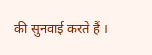की सुनवाई करते हैं ।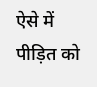ऐसे में पीड़ित को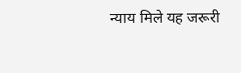न्याय मिले यह जरूरी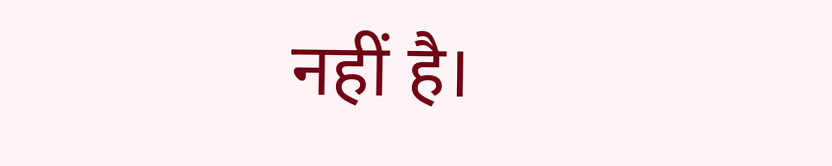नहीं है।